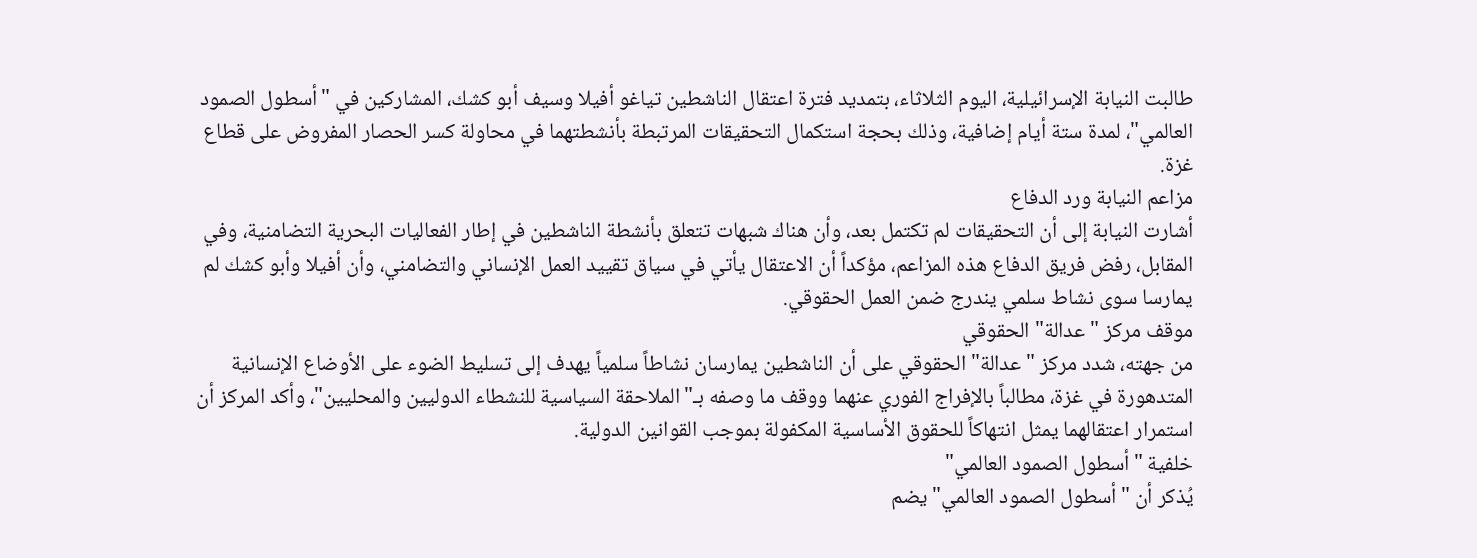طالبت النيابة الإسرائيلية، اليوم الثلاثاء، بتمديد فترة اعتقال الناشطين تياغو أفيلا وسيف أبو كشك، المشاركين في "أسطول الصمود العالمي"، لمدة ستة أيام إضافية، وذلك بحجة استكمال التحقيقات المرتبطة بأنشطتهما في محاولة كسر الحصار المفروض على قطاع غزة.
مزاعم النيابة ورد الدفاع
أشارت النيابة إلى أن التحقيقات لم تكتمل بعد، وأن هناك شبهات تتعلق بأنشطة الناشطين في إطار الفعاليات البحرية التضامنية، وفي المقابل، رفض فريق الدفاع هذه المزاعم، مؤكداً أن الاعتقال يأتي في سياق تقييد العمل الإنساني والتضامني، وأن أفيلا وأبو كشك لم يمارسا سوى نشاط سلمي يندرج ضمن العمل الحقوقي.
موقف مركز "عدالة" الحقوقي
من جهته، شدد مركز "عدالة" الحقوقي على أن الناشطين يمارسان نشاطاً سلمياً يهدف إلى تسليط الضوء على الأوضاع الإنسانية المتدهورة في غزة، مطالباً بالإفراج الفوري عنهما ووقف ما وصفه بـ"الملاحقة السياسية للنشطاء الدوليين والمحليين"، وأكد المركز أن استمرار اعتقالهما يمثل انتهاكاً للحقوق الأساسية المكفولة بموجب القوانين الدولية.
خلفية "أسطول الصمود العالمي"
يُذكر أن "أسطول الصمود العالمي" يضم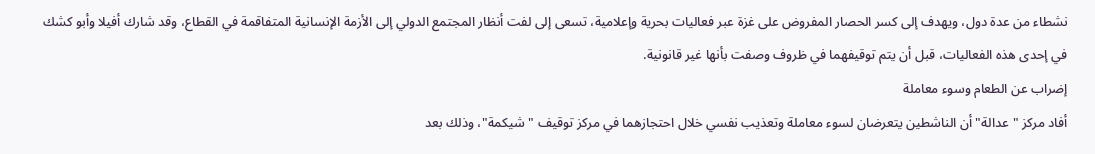نشطاء من عدة دول، ويهدف إلى كسر الحصار المفروض على غزة عبر فعاليات بحرية وإعلامية، تسعى إلى لفت أنظار المجتمع الدولي إلى الأزمة الإنسانية المتفاقمة في القطاع، وقد شارك أفيلا وأبو كشك في إحدى هذه الفعاليات، قبل أن يتم توقيفهما في ظروف وصفت بأنها غير قانونية.
إضراب عن الطعام وسوء معاملة
أفاد مركز "عدالة" أن الناشطين يتعرضان لسوء معاملة وتعذيب نفسي خلال احتجازهما في مركز توقيف "شيكمة"، وذلك بعد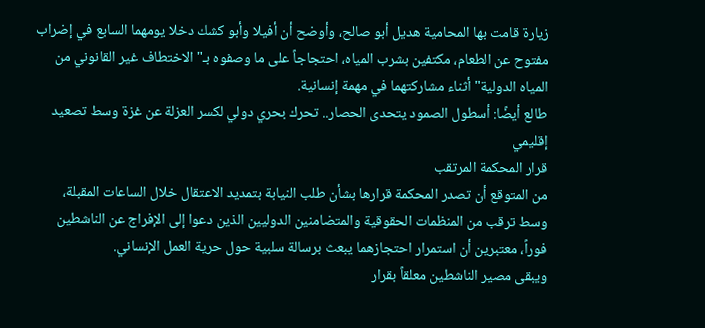زيارة قامت بها المحامية هديل أبو صالح، وأوضح أن أفيلا وأبو كشك دخلا يومهما السابع في إضراب مفتوح عن الطعام، مكتفين بشرب المياه، احتجاجاً على ما وصفوه بـ"الاختطاف غير القانوني من المياه الدولية" أثناء مشاركتهما في مهمة إنسانية.
طالع أيضًا: أسطول الصمود يتحدى الحصار.. تحرك بحري دولي لكسر العزلة عن غزة وسط تصعيد إقليمي
قرار المحكمة المرتقب
من المتوقع أن تصدر المحكمة قرارها بشأن طلب النيابة بتمديد الاعتقال خلال الساعات المقبلة، وسط ترقب من المنظمات الحقوقية والمتضامنين الدوليين الذين دعوا إلى الإفراج عن الناشطين فوراً، معتبرين أن استمرار احتجازهما يبعث برسالة سلبية حول حرية العمل الإنساني.
ويبقى مصير الناشطين معلقاً بقرار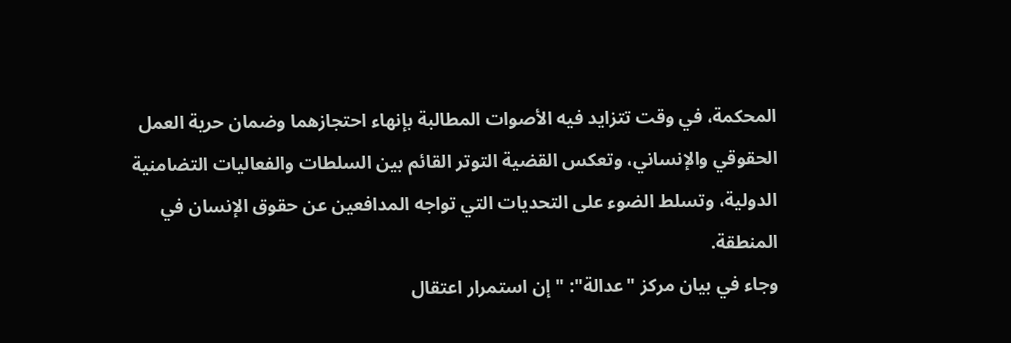المحكمة، في وقت تتزايد فيه الأصوات المطالبة بإنهاء احتجازهما وضمان حرية العمل الحقوقي والإنساني، وتعكس القضية التوتر القائم بين السلطات والفعاليات التضامنية الدولية، وتسلط الضوء على التحديات التي تواجه المدافعين عن حقوق الإنسان في المنطقة.
وجاء في بيان مركز "عدالة": "إن استمرار اعتقال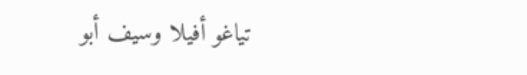تياغو أفيلا وسيف أبو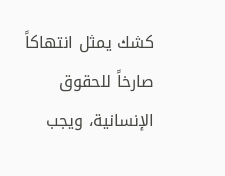كشك يمثل انتهاكاً صارخاً للحقوق الإنسانية، ويجب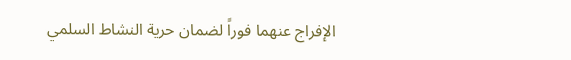الإفراج عنهما فوراً لضمان حرية النشاط السلمي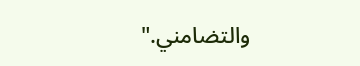والتضامني."